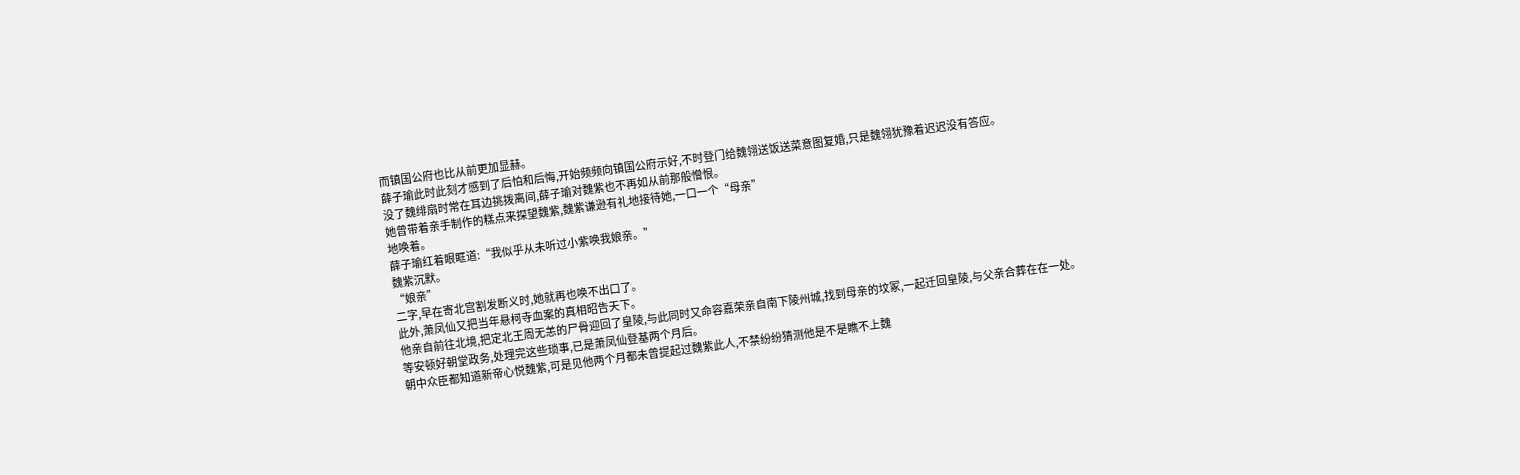而镇国公府也比从前更加显赫。
薛子瑜此时此刻才感到了后怕和后悔,开始频频向镇国公府示好,不时登门给魏翎送饭送菜意图复婚,只是魏翎犹豫着迟迟没有答应。
没了魏绯扇时常在耳边挑拨离间,薛子瑜对魏紫也不再如从前那般憎恨。
她曾带着亲手制作的糕点来探望魏紫,魏紫谦逊有礼地接待她,一口一个“母亲”
地唤着。
薛子瑜红着眼眶道:“我似乎从未听过小紫唤我娘亲。”
魏紫沉默。
“娘亲”
二字,早在寄北宫割发断义时,她就再也唤不出口了。
此外,萧凤仙又把当年悬柯寺血案的真相昭告天下。
他亲自前往北境,把定北王周无恙的尸骨迎回了皇陵,与此同时又命容嘉荣亲自南下陵州城,找到母亲的坟冢,一起迁回皇陵,与父亲合葬在在一处。
等安顿好朝堂政务,处理完这些琐事,已是萧凤仙登基两个月后。
朝中众臣都知道新帝心悦魏紫,可是见他两个月都未曾提起过魏紫此人,不禁纷纷猜测他是不是瞧不上魏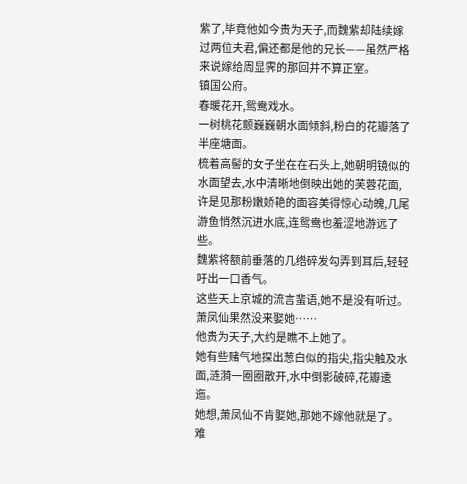紫了,毕竟他如今贵为天子,而魏紫却陆续嫁过两位夫君,偏还都是他的兄长——虽然严格来说嫁给周显霁的那回并不算正室。
镇国公府。
春暖花开,鸳鸯戏水。
一树桃花颤巍巍朝水面倾斜,粉白的花瓣落了半座塘面。
梳着高髻的女子坐在在石头上,她朝明镜似的水面望去,水中清晰地倒映出她的芙蓉花面,许是见那粉嫩娇艳的面容美得惊心动魄,几尾游鱼悄然沉进水底,连鸳鸯也羞涩地游远了些。
魏紫将额前垂落的几绺碎发勾弄到耳后,轻轻吁出一口香气。
这些天上京城的流言蜚语,她不是没有听过。
萧凤仙果然没来娶她……
他贵为天子,大约是瞧不上她了。
她有些赌气地探出葱白似的指尖,指尖触及水面,涟漪一圈圈散开,水中倒影破碎,花瓣逶迤。
她想,萧凤仙不肯娶她,那她不嫁他就是了。
难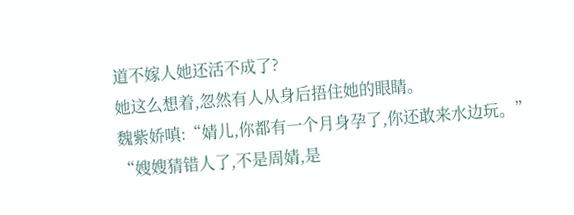道不嫁人她还活不成了?
她这么想着,忽然有人从身后捂住她的眼睛。
魏紫娇嗔:“婧儿,你都有一个月身孕了,你还敢来水边玩。”
“嫂嫂猜错人了,不是周婧,是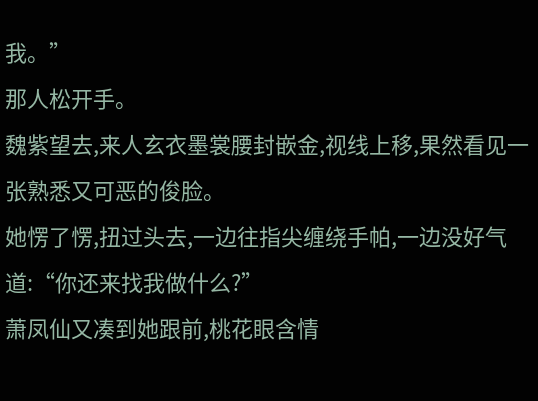我。”
那人松开手。
魏紫望去,来人玄衣墨裳腰封嵌金,视线上移,果然看见一张熟悉又可恶的俊脸。
她愣了愣,扭过头去,一边往指尖缠绕手帕,一边没好气道:“你还来找我做什么?”
萧凤仙又凑到她跟前,桃花眼含情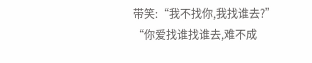带笑:“我不找你,我找谁去?”
“你爱找谁找谁去,难不成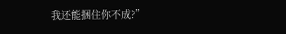我还能捆住你不成?”